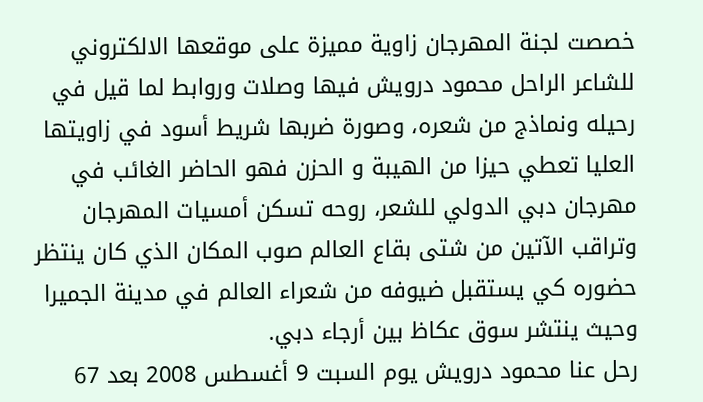خصصت لجنة المهرجان زاوية مميزة على موقعها الالكتروني للشاعر الراحل محمود درويش فيها وصلات وروابط لما قيل في رحيله ونماذج من شعره، وصورة ضربها شريط أسود في زاويتها العليا تعطي حيزا من الهيبة و الحزن فهو الحاضر الغائب في مهرجان دبي الدولي للشعر، روحه تسكن أمسيات المهرجان وتراقب الآتين من شتى بقاع العالم صوب المكان الذي كان ينتظر حضوره كي يستقبل ضيوفه من شعراء العالم في مدينة الجميرا وحيث ينتشر سوق عكاظ بين أرجاء دبي.
رحل عنا محمود درويش يوم السبت 9 أغسطس 2008 بعد 67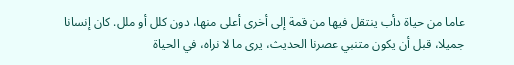عاما من حياة دأب ينتقل فيها من قمة إلى أخرى أعلى منها، دون كلل أو ملل. كان إنسانا جميلا، قبل أن يكون متنبي عصرنا الحديث، يرى ما لا نراه، في الحياة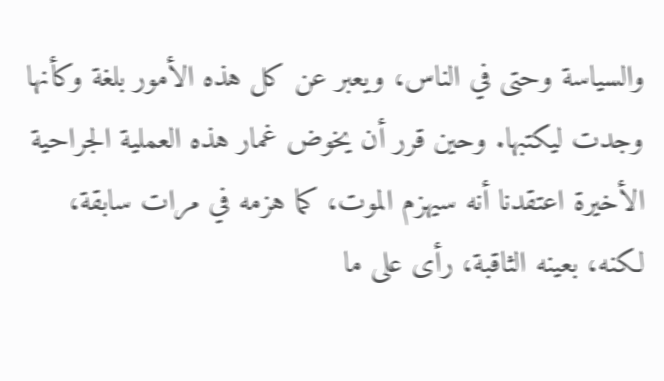والسياسة وحتى في الناس، ويعبر عن كل هذه الأمور بلغة وكأنها وجدت ليكتبها. وحين قرر أن يخوض غمار هذه العملية الجراحية الأخيرة اعتقدنا أنه سيهزم الموت، كما هزمه في مرات سابقة، لكنه، بعينه الثاقبة، رأى على ما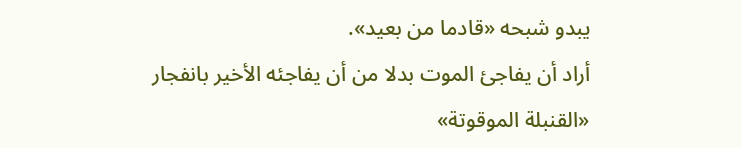يبدو شبحه «قادما من بعيد».
أراد أن يفاجئ الموت بدلا من أن يفاجئه الأخير بانفجار «القنبلة الموقوتة»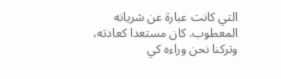التي كانت عبارة عن شريانه المعطوب. كان مستعدا كعادته، وتركنا نحن وراءه كي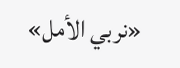«نربي الأمل»